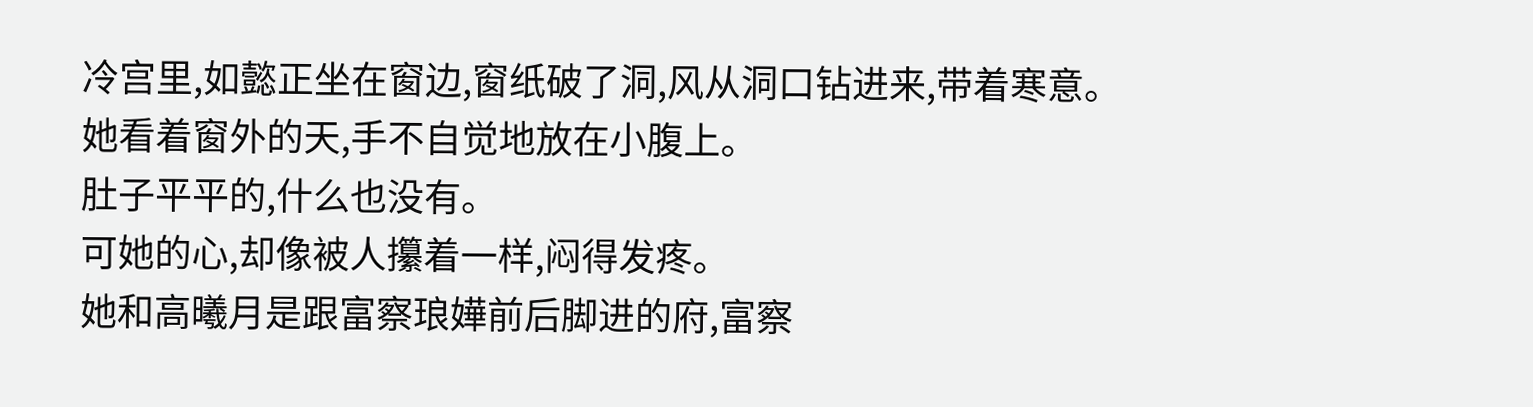冷宫里,如懿正坐在窗边,窗纸破了洞,风从洞口钻进来,带着寒意。
她看着窗外的天,手不自觉地放在小腹上。
肚子平平的,什么也没有。
可她的心,却像被人攥着一样,闷得发疼。
她和高曦月是跟富察琅嬅前后脚进的府,富察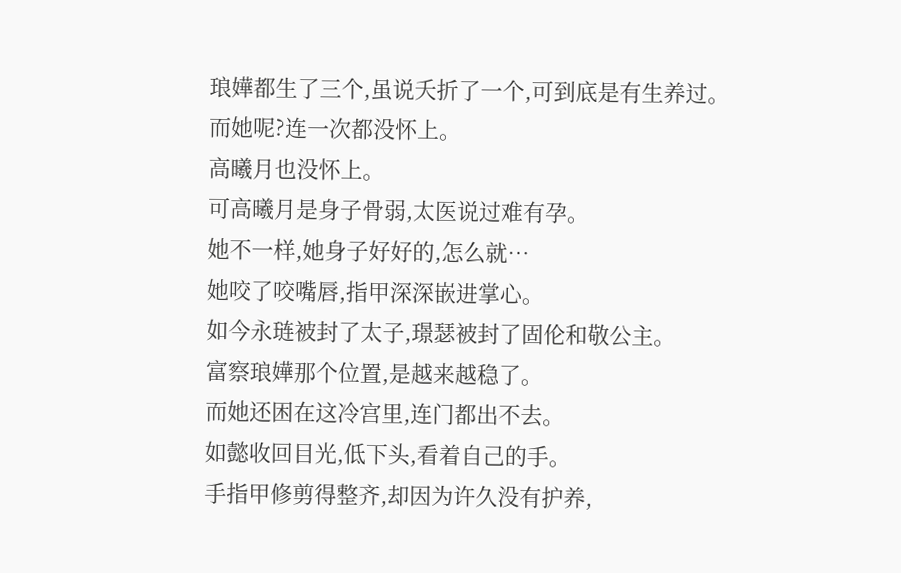琅嬅都生了三个,虽说夭折了一个,可到底是有生养过。
而她呢?连一次都没怀上。
高曦月也没怀上。
可高曦月是身子骨弱,太医说过难有孕。
她不一样,她身子好好的,怎么就…
她咬了咬嘴唇,指甲深深嵌进掌心。
如今永琏被封了太子,璟瑟被封了固伦和敬公主。
富察琅嬅那个位置,是越来越稳了。
而她还困在这冷宫里,连门都出不去。
如懿收回目光,低下头,看着自己的手。
手指甲修剪得整齐,却因为许久没有护养,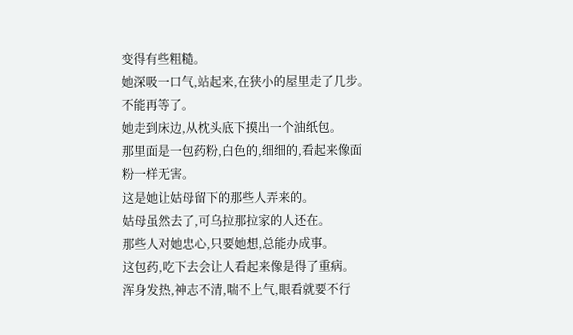变得有些粗糙。
她深吸一口气,站起来,在狭小的屋里走了几步。
不能再等了。
她走到床边,从枕头底下摸出一个油纸包。
那里面是一包药粉,白色的,细细的,看起来像面粉一样无害。
这是她让姑母留下的那些人弄来的。
姑母虽然去了,可乌拉那拉家的人还在。
那些人对她忠心,只要她想,总能办成事。
这包药,吃下去会让人看起来像是得了重病。
浑身发热,神志不清,喘不上气,眼看就要不行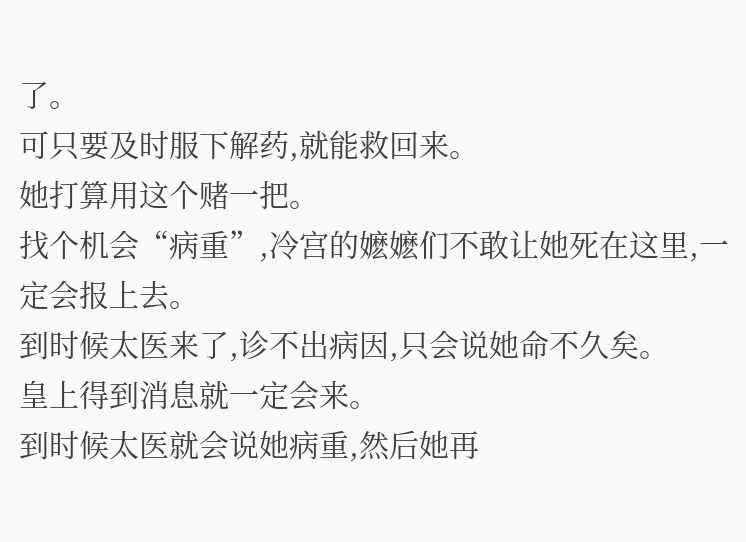了。
可只要及时服下解药,就能救回来。
她打算用这个赌一把。
找个机会“病重”,冷宫的嬷嬷们不敢让她死在这里,一定会报上去。
到时候太医来了,诊不出病因,只会说她命不久矣。
皇上得到消息就一定会来。
到时候太医就会说她病重,然后她再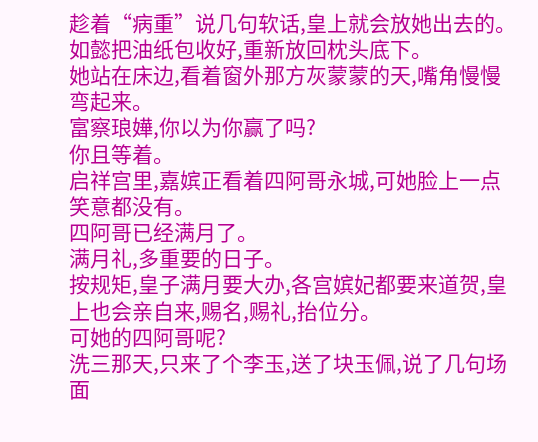趁着“病重”说几句软话,皇上就会放她出去的。
如懿把油纸包收好,重新放回枕头底下。
她站在床边,看着窗外那方灰蒙蒙的天,嘴角慢慢弯起来。
富察琅嬅,你以为你赢了吗?
你且等着。
启祥宫里,嘉嫔正看着四阿哥永城,可她脸上一点笑意都没有。
四阿哥已经满月了。
满月礼,多重要的日子。
按规矩,皇子满月要大办,各宫嫔妃都要来道贺,皇上也会亲自来,赐名,赐礼,抬位分。
可她的四阿哥呢?
洗三那天,只来了个李玉,送了块玉佩,说了几句场面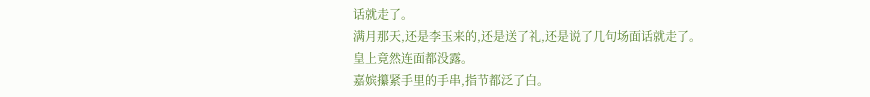话就走了。
满月那天,还是李玉来的,还是送了礼,还是说了几句场面话就走了。
皇上竟然连面都没露。
嘉嫔攥紧手里的手串,指节都泛了白。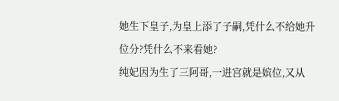她生下皇子,为皇上添了子嗣,凭什么不给她升位分?凭什么不来看她?
纯妃因为生了三阿哥,一进宫就是嫔位,又从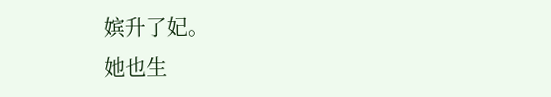嫔升了妃。
她也生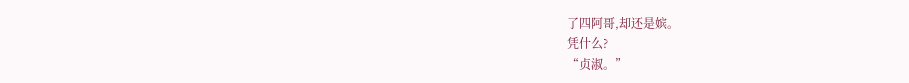了四阿哥,却还是嫔。
凭什么?
“贞淑。”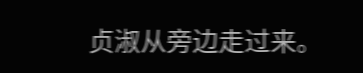贞淑从旁边走过来。